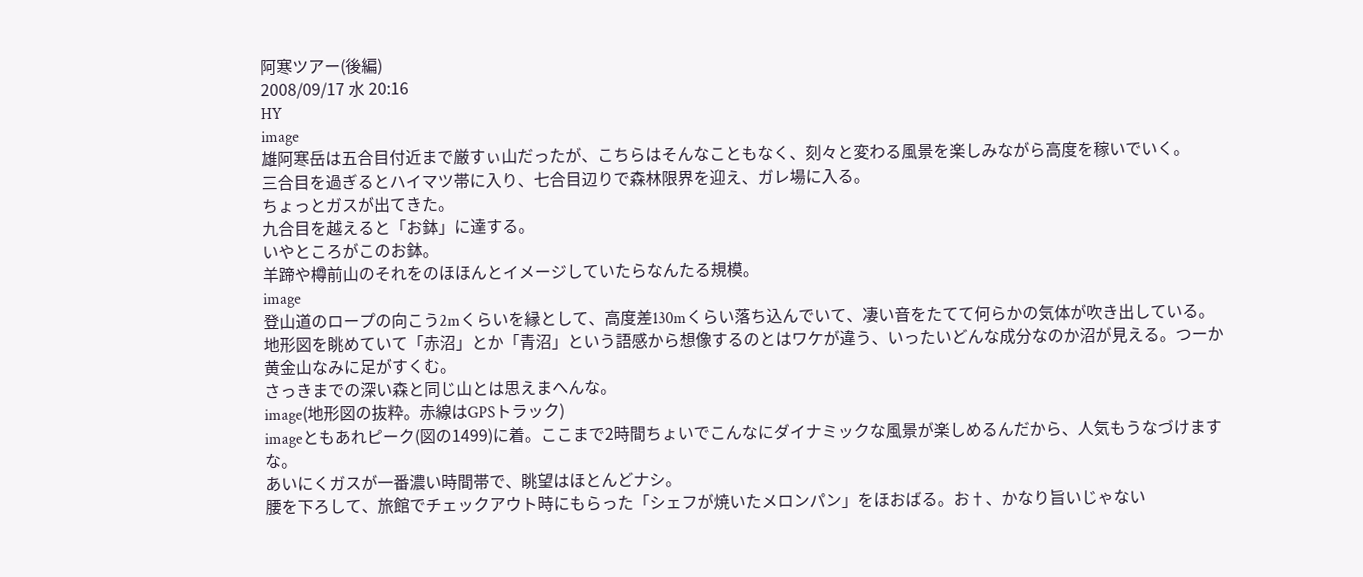阿寒ツアー(後編)
2008/09/17 水 20:16
HY
image
雄阿寒岳は五合目付近まで厳すぃ山だったが、こちらはそんなこともなく、刻々と変わる風景を楽しみながら高度を稼いでいく。
三合目を過ぎるとハイマツ帯に入り、七合目辺りで森林限界を迎え、ガレ場に入る。
ちょっとガスが出てきた。
九合目を越えると「お鉢」に達する。
いやところがこのお鉢。
羊蹄や樽前山のそれをのほほんとイメージしていたらなんたる規模。
image
登山道のロープの向こう2mくらいを縁として、高度差130mくらい落ち込んでいて、凄い音をたてて何らかの気体が吹き出している。
地形図を眺めていて「赤沼」とか「青沼」という語感から想像するのとはワケが違う、いったいどんな成分なのか沼が見える。つーか黄金山なみに足がすくむ。
さっきまでの深い森と同じ山とは思えまへんな。
image(地形図の抜粋。赤線はGPSトラック)
imageともあれピーク(図の1499)に着。ここまで2時間ちょいでこんなにダイナミックな風景が楽しめるんだから、人気もうなづけますな。
あいにくガスが一番濃い時間帯で、眺望はほとんどナシ。
腰を下ろして、旅館でチェックアウト時にもらった「シェフが焼いたメロンパン」をほおばる。お†、かなり旨いじゃない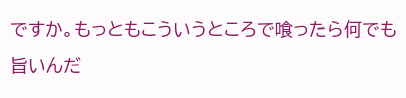ですか。もっともこういうところで喰ったら何でも旨いんだ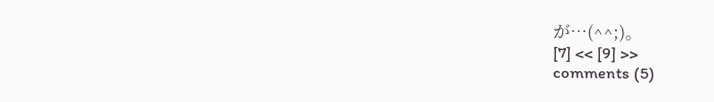が…(^^;)。
[7] << [9] >>
comments (5)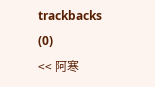trackbacks (0)
<< 阿寒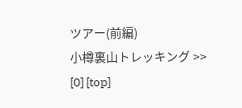ツアー(前編)
小樽裏山トレッキング >>
[0] [top]